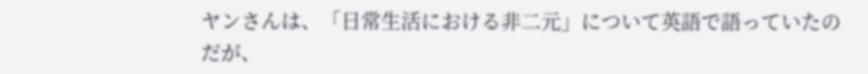ヤンさんは、「日常生活における非二元」について英語で語っていたのだが、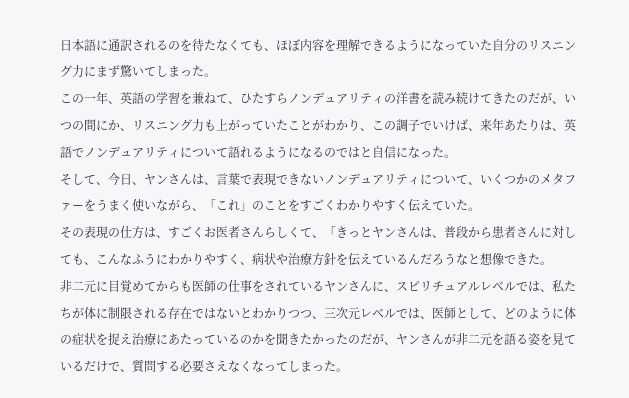日本語に通訳されるのを待たなくても、ほぼ内容を理解できるようになっていた自分のリスニング力にまず驚いてしまった。
この一年、英語の学習を兼ねて、ひたすらノンデュアリティの洋書を読み続けてきたのだが、いつの間にか、リスニング力も上がっていたことがわかり、この調子でいけば、来年あたりは、英語でノンデュアリティについて語れるようになるのではと自信になった。
そして、今日、ヤンさんは、言葉で表現できないノンデュアリティについて、いくつかのメタファーをうまく使いながら、「これ」のことをすごくわかりやすく伝えていた。
その表現の仕方は、すごくお医者さんらしくて、「きっとヤンさんは、普段から患者さんに対しても、こんなふうにわかりやすく、病状や治療方針を伝えているんだろうなと想像できた。
非二元に目覚めてからも医師の仕事をされているヤンさんに、スピリチュアルレベルでは、私たちが体に制限される存在ではないとわかりつつ、三次元レベルでは、医師として、どのように体の症状を捉え治療にあたっているのかを聞きたかったのだが、ヤンさんが非二元を語る姿を見ているだけで、質問する必要さえなくなってしまった。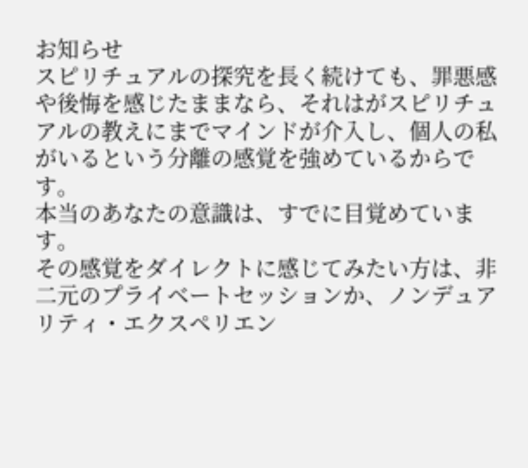お知らせ
スピリチュアルの探究を長く続けても、罪悪感や後悔を感じたままなら、それはがスピリチュアルの教えにまでマインドが介入し、個人の私がいるという分離の感覚を強めているからです。
本当のあなたの意識は、すでに目覚めています。
その感覚をダイレクトに感じてみたい方は、非二元のプライベートセッションか、ノンデュアリティ・エクスペリエン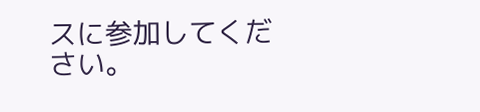スに参加してください。